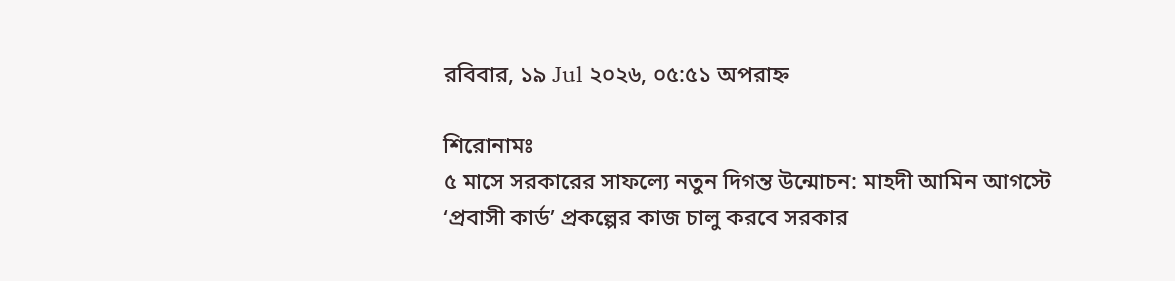রবিবার, ১৯ Jul ২০২৬, ০৫:৫১ অপরাহ্ন

শিরোনামঃ
৫ মাসে সরকারের সাফল্যে নতুন দিগন্ত উন্মোচন: মাহদী আমিন আগস্টে ‘প্রবাসী কার্ড’ প্রকল্পের কাজ চালু করবে সরকার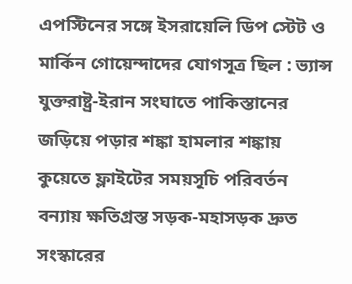এপস্টিনের সঙ্গে ইসরায়েলি ডিপ স্টেট ও মার্কিন গোয়েন্দাদের যোগসূত্র ছিল : ভ্যান্স যুক্তরাষ্ট্র-ইরান সংঘাতে পাকিস্তানের জড়িয়ে পড়ার শঙ্কা হামলার শঙ্কায় কুয়েতে ফ্লাইটের সময়সূচি পরিবর্তন বন্যায় ক্ষতিগ্রস্ত সড়ক-মহাসড়ক দ্রুত সংস্কারের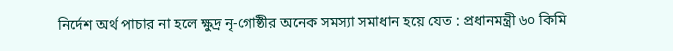নির্দেশ অর্থ পাচার না হলে ক্ষুদ্র নৃ-গোষ্ঠীর অনেক সমস্যা সমাধান হয়ে যেত : প্রধানমন্ত্রী ৬০ কিমি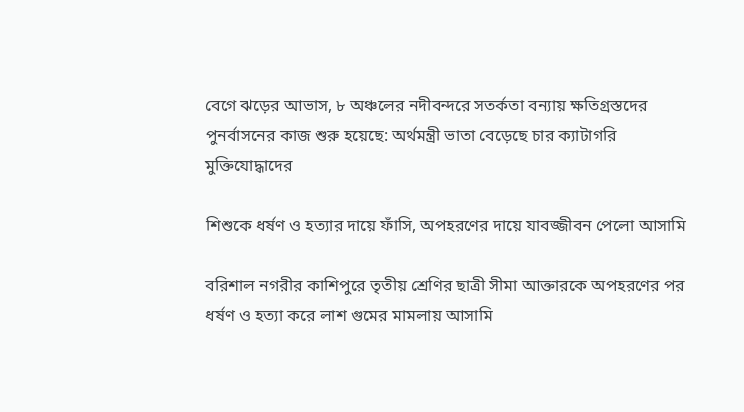বেগে ঝড়ের আভাস, ৮ অঞ্চলের নদীবন্দরে সতর্কতা বন্যায় ক্ষতিগ্রস্তদের পুনর্বাসনের কাজ শুরু হয়েছে: অর্থমন্ত্রী ভাতা বেড়েছে চার ক্যাটাগরি মুক্তিযোদ্ধাদের

শিশুকে ধর্ষণ ও হত্যার দায়ে ফাঁসি, অপহরণের দায়ে যাবজ্জীবন পেলো আসামি

বরিশাল নগরীর কাশিপুরে তৃতীয় শ্রেণির ছাত্রী সীমা আক্তারকে অপহরণের পর ধর্ষণ ও হত্যা করে লাশ গুমের মামলায় আসামি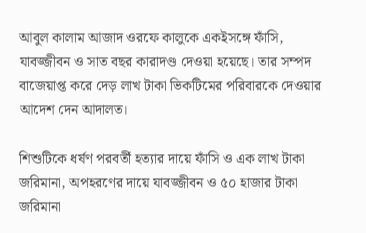আবুল কালাম আজাদ ওরফে কালুকে একইসঙ্গে ফাঁসি, যাবজ্জীবন ও সাত বছর কারাদণ্ড দেওয়া হয়েছে। তার সম্পদ বাজেয়াপ্ত করে দেড় লাখ টাকা ভিকটিমের পরিবারকে দেওয়ার আদেশ দেন আদালত।

শিশুটিকে ধর্ষণ পরবর্তী হত্যার দায়ে ফাঁসি ও এক লাখ টাকা জরিমানা, অপহরণের দায়ে যাবজ্জীবন ও ৫০ হাজার টাকা জরিমানা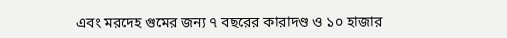এবং মরদেহ গুমের জন্য ৭ বছরের কারাদণ্ড ও ১০ হাজার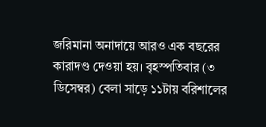জরিমানা অনাদায়ে আরও এক বছরের কারাদণ্ড দেওয়া হয়। বৃহস্পতিবার (৩ ডিসেম্বর) বেলা সাড়ে ১১টায় বরিশালের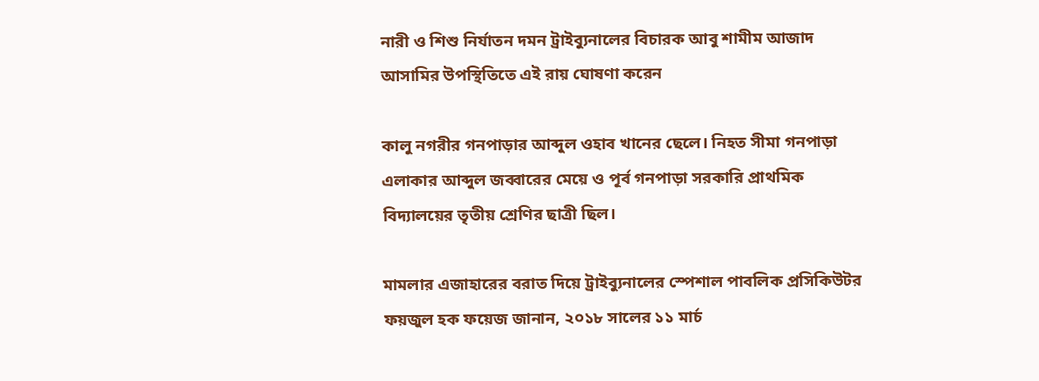নারী ও শিশু নির্যাতন দমন ট্রাইব্যুনালের বিচারক আবু শামীম আজাদ আসামির উপস্থিতিতে এই রায় ঘোষণা করেন

কালু নগরীর গনপাড়ার আব্দুল ওহাব খানের ছেলে। নিহত সীমা গনপাড়া এলাকার আব্দুল জব্বারের মেয়ে ও পূর্ব গনপাড়া সরকারি প্রাথমিক বিদ্যালয়ের তৃতীয় শ্রেণির ছাত্রী ছিল।

মামলার এজাহারের বরাত দিয়ে ট্রাইব্যুনালের স্পেশাল পাবলিক প্রসিকিউটর ফয়জুল হক ফয়েজ জানান, ২০১৮ সালের ১১ মার্চ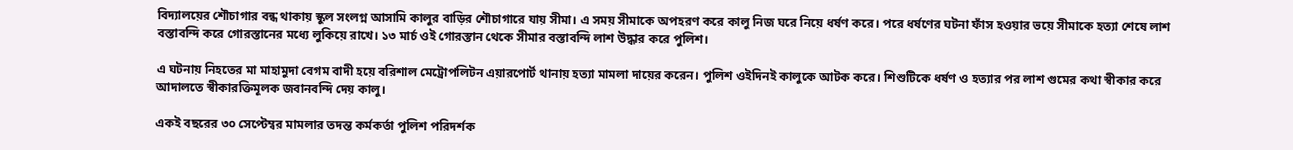বিদ্যালয়ের শৌচাগার বন্ধ থাকায় স্কুল সংলগ্ন আসামি কালুর বাড়ির শৌচাগারে যায় সীমা। এ সময় সীমাকে অপহরণ করে কালু নিজ ঘরে নিয়ে ধর্ষণ করে। পরে ধর্ষণের ঘটনা ফাঁস হওয়ার ভয়ে সীমাকে হত্যা শেষে লাশ বস্তাবন্দি করে গোরস্তানের মধ্যে লুকিয়ে রাখে। ১৩ মার্চ ওই গোরস্তান থেকে সীমার বস্তাবন্দি লাশ উদ্ধার করে পুলিশ।

এ ঘটনায় নিহতের মা মাহামুদা বেগম বাদী হয়ে বরিশাল মেট্রোপলিটন এয়ারপোর্ট থানায় হত্যা মামলা দায়ের করেন। পুলিশ ওইদিনই কালুকে আটক করে। শিশুটিকে ধর্ষণ ও হত্যার পর লাশ গুমের কথা স্বীকার করে আদালতে স্বীকারক্তিমূলক জবানবন্দি দেয় কালু।

একই বছরের ৩০ সেপ্টেম্বর মামলার তদন্ত কর্মকর্তা পুলিশ পরিদর্শক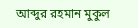আব্দুর রহমান মুকুল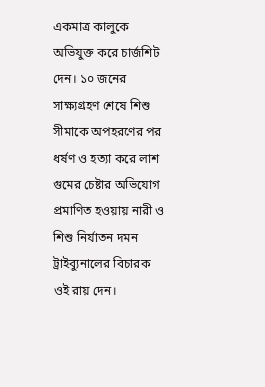একমাত্র কালুকে অভিযুক্ত করে চার্জশিট দেন। ১০ জনের সাক্ষ্যগ্রহণ শেষে শিশু সীমাকে অপহরণের পর ধর্ষণ ও হত্যা করে লাশ গুমের চেষ্টার অভিযোগ প্রমাণিত হওয়ায় নারী ও শিশু নির্যাতন দমন ট্রাইব্যুনালের বিচারক ওই রায় দেন।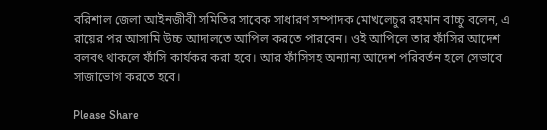বরিশাল জেলা আইনজীবী সমিতির সাবেক সাধারণ সম্পাদক মোখলেচুর রহমান বাচ্চু বলেন, এ রায়ের পর আসামি উচ্চ আদালতে আপিল করতে পারবেন। ওই আপিলে তার ফাঁসির আদেশ বলবৎ থাকলে ফাঁসি কার্যকর করা হবে। আর ফাঁসিসহ অন্যান্য আদেশ পরিবর্তন হলে সেভাবে সাজাভোগ করতে হবে।

Please Share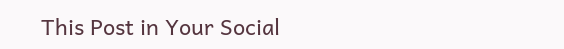This Post in Your Social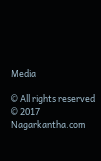Media

© All rights reserved © 2017 Nagarkantha.com